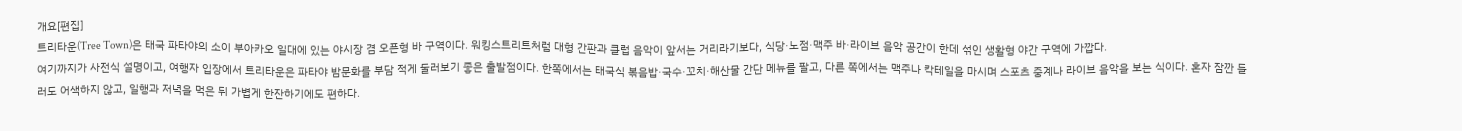개요[편집]
트리타운(Tree Town)은 태국 파타야의 소이 부아카오 일대에 있는 야시장 겸 오픈형 바 구역이다. 워킹스트리트처럼 대형 간판과 클럽 음악이 앞서는 거리라기보다, 식당·노점·맥주 바·라이브 음악 공간이 한데 섞인 생활형 야간 구역에 가깝다.
여기까지가 사전식 설명이고, 여행자 입장에서 트리타운은 파타야 밤문화를 부담 적게 둘러보기 좋은 출발점이다. 한쪽에서는 태국식 볶음밥·국수·꼬치·해산물 간단 메뉴를 팔고, 다른 쪽에서는 맥주나 칵테일을 마시며 스포츠 중계나 라이브 음악을 보는 식이다. 혼자 잠깐 들러도 어색하지 않고, 일행과 저녁을 먹은 뒤 가볍게 한잔하기에도 편하다.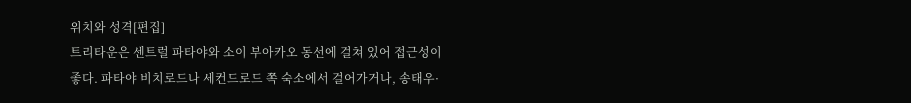위치와 성격[편집]
트리타운은 센트럴 파타야와 소이 부아카오 동선에 걸쳐 있어 접근성이 좋다. 파타야 비치로드나 세컨드로드 쪽 숙소에서 걸어가거나, 송태우·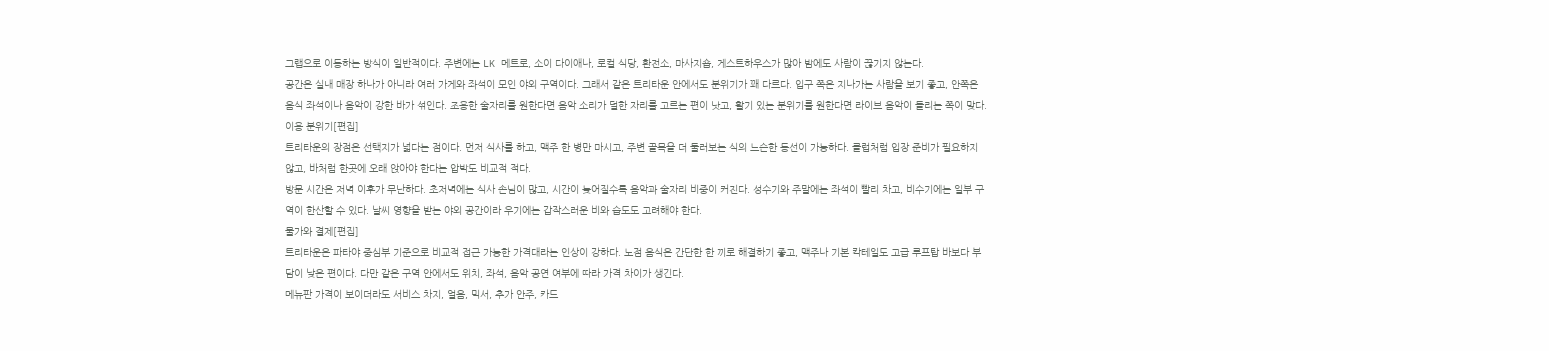그랩으로 이동하는 방식이 일반적이다. 주변에는 LK 메트로, 소이 다이애나, 로컬 식당, 환전소, 마사지숍, 게스트하우스가 많아 밤에도 사람이 끊기지 않는다.
공간은 실내 매장 하나가 아니라 여러 가게와 좌석이 모인 야외 구역이다. 그래서 같은 트리타운 안에서도 분위기가 꽤 다르다. 입구 쪽은 지나가는 사람을 보기 좋고, 안쪽은 음식 좌석이나 음악이 강한 바가 섞인다. 조용한 술자리를 원한다면 음악 소리가 덜한 자리를 고르는 편이 낫고, 활기 있는 분위기를 원한다면 라이브 음악이 들리는 쪽이 맞다.
이용 분위기[편집]
트리타운의 장점은 선택지가 넓다는 점이다. 먼저 식사를 하고, 맥주 한 병만 마시고, 주변 골목을 더 둘러보는 식의 느슨한 동선이 가능하다. 클럽처럼 입장 준비가 필요하지 않고, 바처럼 한곳에 오래 앉아야 한다는 압박도 비교적 적다.
방문 시간은 저녁 이후가 무난하다. 초저녁에는 식사 손님이 많고, 시간이 늦어질수록 음악과 술자리 비중이 커진다. 성수기와 주말에는 좌석이 빨리 차고, 비수기에는 일부 구역이 한산할 수 있다. 날씨 영향을 받는 야외 공간이라 우기에는 갑작스러운 비와 습도도 고려해야 한다.
물가와 결제[편집]
트리타운은 파타야 중심부 기준으로 비교적 접근 가능한 가격대라는 인상이 강하다. 노점 음식은 간단한 한 끼로 해결하기 좋고, 맥주나 기본 칵테일도 고급 루프탑 바보다 부담이 낮은 편이다. 다만 같은 구역 안에서도 위치, 좌석, 음악 공연 여부에 따라 가격 차이가 생긴다.
메뉴판 가격이 보이더라도 서비스 차지, 얼음, 믹서, 추가 안주, 카드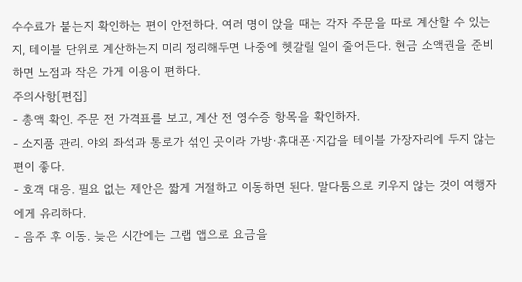수수료가 붙는지 확인하는 편이 안전하다. 여러 명이 앉을 때는 각자 주문을 따로 계산할 수 있는지, 테이블 단위로 계산하는지 미리 정리해두면 나중에 헷갈릴 일이 줄어든다. 현금 소액권을 준비하면 노점과 작은 가게 이용이 편하다.
주의사항[편집]
- 총액 확인. 주문 전 가격표를 보고, 계산 전 영수증 항목을 확인하자.
- 소지품 관리. 야외 좌석과 통로가 섞인 곳이라 가방·휴대폰·지갑을 테이블 가장자리에 두지 않는 편이 좋다.
- 호객 대응. 필요 없는 제안은 짧게 거절하고 이동하면 된다. 말다툼으로 키우지 않는 것이 여행자에게 유리하다.
- 음주 후 이동. 늦은 시간에는 그랩 앱으로 요금을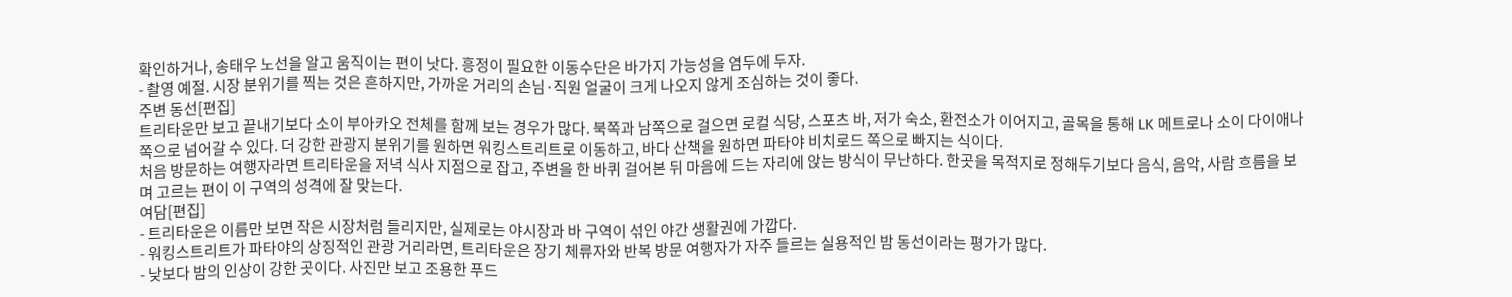확인하거나, 송태우 노선을 알고 움직이는 편이 낫다. 흥정이 필요한 이동수단은 바가지 가능성을 염두에 두자.
- 촬영 예절. 시장 분위기를 찍는 것은 흔하지만, 가까운 거리의 손님·직원 얼굴이 크게 나오지 않게 조심하는 것이 좋다.
주변 동선[편집]
트리타운만 보고 끝내기보다 소이 부아카오 전체를 함께 보는 경우가 많다. 북쪽과 남쪽으로 걸으면 로컬 식당, 스포츠 바, 저가 숙소, 환전소가 이어지고, 골목을 통해 LK 메트로나 소이 다이애나 쪽으로 넘어갈 수 있다. 더 강한 관광지 분위기를 원하면 워킹스트리트로 이동하고, 바다 산책을 원하면 파타야 비치로드 쪽으로 빠지는 식이다.
처음 방문하는 여행자라면 트리타운을 저녁 식사 지점으로 잡고, 주변을 한 바퀴 걸어본 뒤 마음에 드는 자리에 앉는 방식이 무난하다. 한곳을 목적지로 정해두기보다 음식, 음악, 사람 흐름을 보며 고르는 편이 이 구역의 성격에 잘 맞는다.
여담[편집]
- 트리타운은 이름만 보면 작은 시장처럼 들리지만, 실제로는 야시장과 바 구역이 섞인 야간 생활권에 가깝다.
- 워킹스트리트가 파타야의 상징적인 관광 거리라면, 트리타운은 장기 체류자와 반복 방문 여행자가 자주 들르는 실용적인 밤 동선이라는 평가가 많다.
- 낮보다 밤의 인상이 강한 곳이다. 사진만 보고 조용한 푸드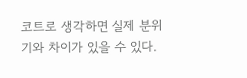코트로 생각하면 실제 분위기와 차이가 있을 수 있다.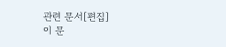관련 문서[편집]
이 문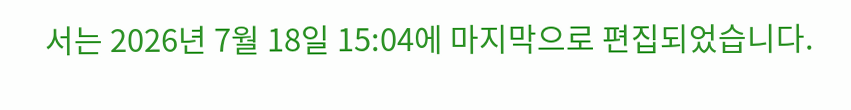서는 2026년 7월 18일 15:04에 마지막으로 편집되었습니다.